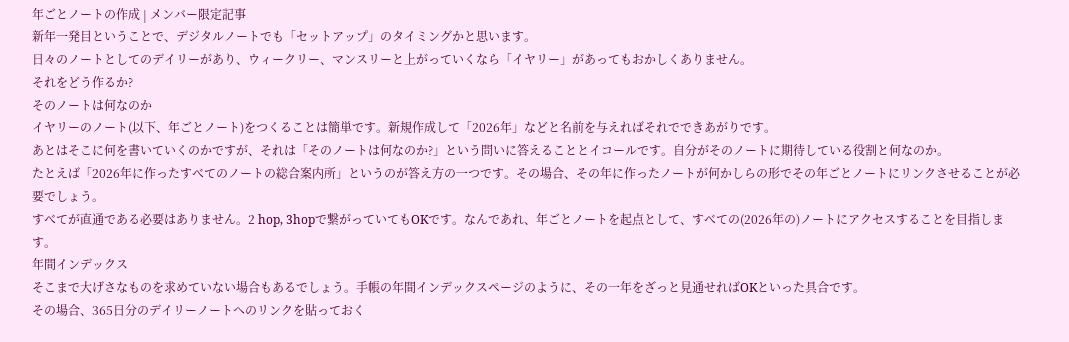年ごとノートの作成 | メンバー限定記事
新年一発目ということで、デジタルノートでも「セットアップ」のタイミングかと思います。
日々のノートとしてのデイリーがあり、ウィークリー、マンスリーと上がっていくなら「イヤリー」があってもおかしくありません。
それをどう作るか?
そのノートは何なのか
イヤリーのノート(以下、年ごとノート)をつくることは簡単です。新規作成して「2026年」などと名前を与えればそれでできあがりです。
あとはそこに何を書いていくのかですが、それは「そのノートは何なのか?」という問いに答えることとイコールです。自分がそのノートに期待している役割と何なのか。
たとえば「2026年に作ったすべてのノートの総合案内所」というのが答え方の一つです。その場合、その年に作ったノートが何かしらの形でその年ごとノートにリンクさせることが必要でしょう。
すべてが直通である必要はありません。2 hop, 3hopで繋がっていてもOKです。なんであれ、年ごとノートを起点として、すべての(2026年の)ノートにアクセスすることを目指します。
年間インデックス
そこまで大げさなものを求めていない場合もあるでしょう。手帳の年間インデックスページのように、その一年をざっと見通せればOKといった具合です。
その場合、365日分のデイリーノートへのリンクを貼っておく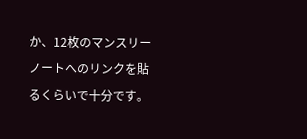か、12枚のマンスリーノートへのリンクを貼るくらいで十分です。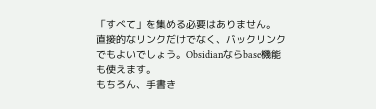「すべて」を集める必要はありません。
直接的なリンクだけでなく、バックリンクでもよいでしょう。Obsidianならbase機能も使えます。
もちろん、手書き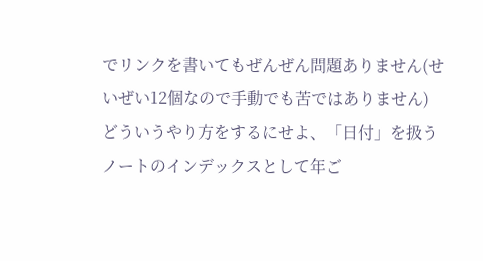でリンクを書いてもぜんぜん問題ありません(せいぜい12個なので手動でも苦ではありません)
どういうやり方をするにせよ、「日付」を扱うノートのインデックスとして年ご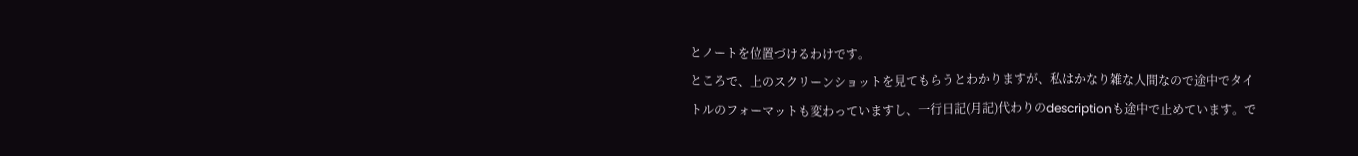とノートを位置づけるわけです。
ところで、上のスクリーンショットを見てもらうとわかりますが、私はかなり雑な人間なので途中でタイトルのフォーマットも変わっていますし、一行日記(月記)代わりのdescriptionも途中で止めています。で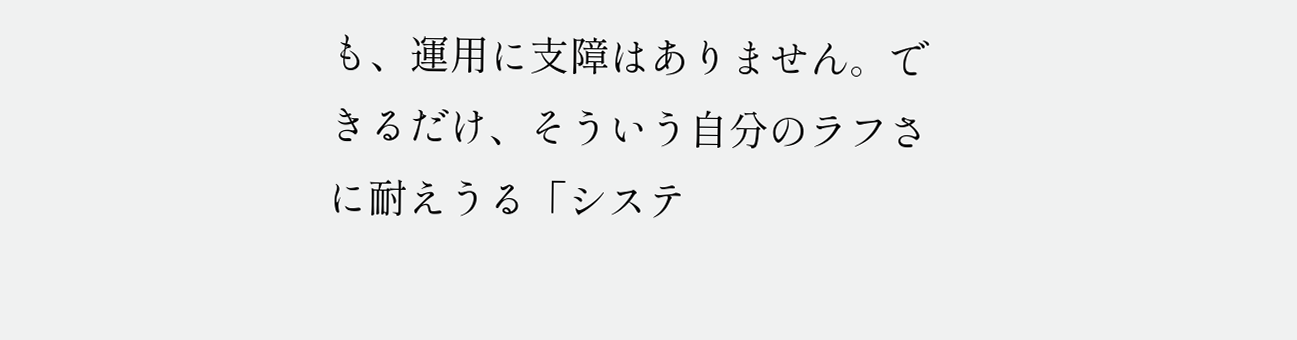も、運用に支障はありません。できるだけ、そういう自分のラフさに耐えうる「システ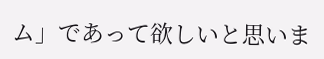ム」であって欲しいと思いま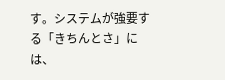す。システムが強要する「きちんとさ」には、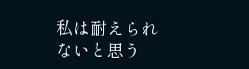私は耐えられないと思う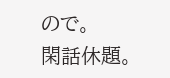ので。
閑話休題。